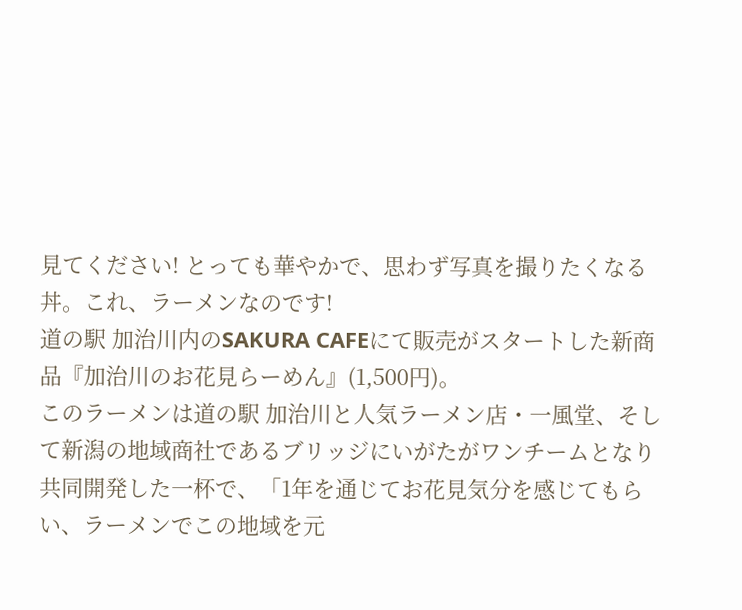見てください! とっても華やかで、思わず写真を撮りたくなる丼。これ、ラーメンなのです!
道の駅 加治川内のSAKURA CAFEにて販売がスタートした新商品『加治川のお花見らーめん』(1,500円)。
このラーメンは道の駅 加治川と人気ラーメン店・一風堂、そして新潟の地域商社であるブリッジにいがたがワンチームとなり共同開発した一杯で、「1年を通じてお花見気分を感じてもらい、ラーメンでこの地域を元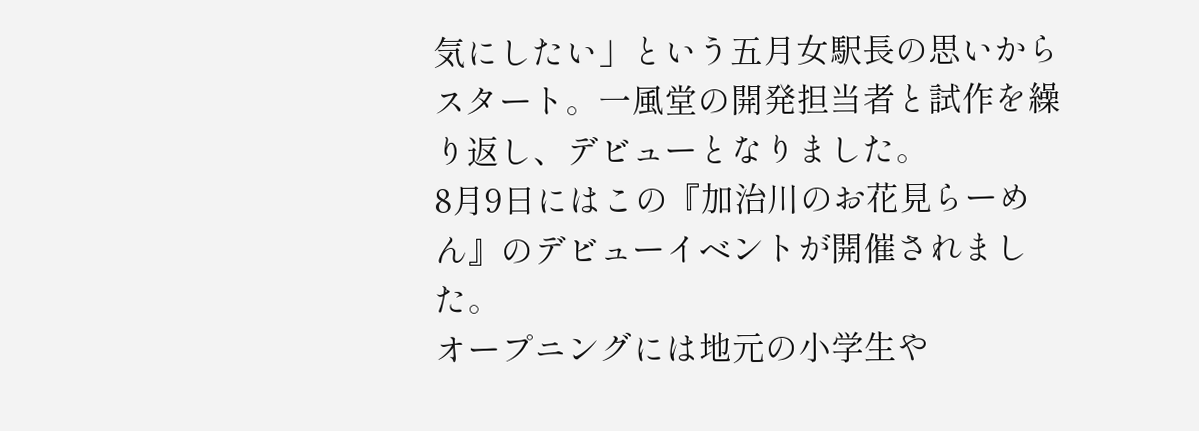気にしたい」という五月女駅長の思いからスタート。一風堂の開発担当者と試作を繰り返し、デビューとなりました。
8月9日にはこの『加治川のお花見らーめん』のデビューイベントが開催されました。
オープニングには地元の小学生や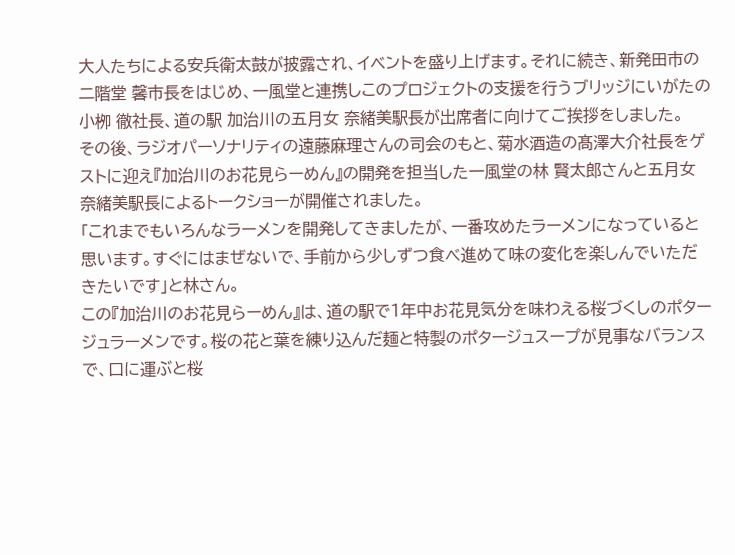大人たちによる安兵衛太鼓が披露され、イベントを盛り上げます。それに続き、新発田市の二階堂 馨市長をはじめ、一風堂と連携しこのプロジェクトの支援を行うブリッジにいがたの小栁 徹社長、道の駅 加治川の五月女 奈緒美駅長が出席者に向けてご挨拶をしました。
その後、ラジオパーソナリティの遠藤麻理さんの司会のもと、菊水酒造の髙澤大介社長をゲストに迎え『加治川のお花見らーめん』の開発を担当した一風堂の林 賢太郎さんと五月女 奈緒美駅長によるトークショーが開催されました。
「これまでもいろんなラーメンを開発してきましたが、一番攻めたラーメンになっていると思います。すぐにはまぜないで、手前から少しずつ食べ進めて味の変化を楽しんでいただきたいです」と林さん。
この『加治川のお花見らーめん』は、道の駅で1年中お花見気分を味わえる桜づくしのポタージュラーメンです。桜の花と葉を練り込んだ麺と特製のポタージュスープが見事なバランスで、口に運ぶと桜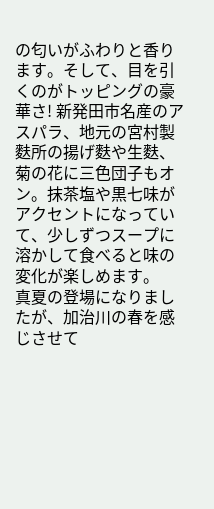の匂いがふわりと香ります。そして、目を引くのがトッピングの豪華さ! 新発田市名産のアスパラ、地元の宮村製麩所の揚げ麩や生麩、菊の花に三色団子もオン。抹茶塩や黒七味がアクセントになっていて、少しずつスープに溶かして食べると味の変化が楽しめます。
真夏の登場になりましたが、加治川の春を感じさせて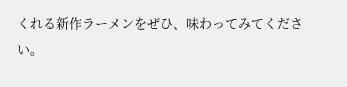くれる新作ラーメンをぜひ、味わってみてください。